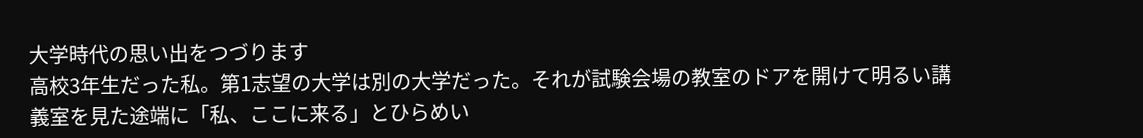大学時代の思い出をつづります
高校3年生だった私。第1志望の大学は別の大学だった。それが試験会場の教室のドアを開けて明るい講義室を見た途端に「私、ここに来る」とひらめい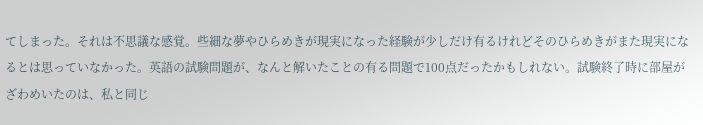てしまった。それは不思議な感覚。些細な夢やひらめきが現実になった経験が少しだけ有るけれどそのひらめきがまた現実になるとは思っていなかった。英語の試験問題が、なんと解いたことの有る問題で100点だったかもしれない。試験終了時に部屋がざわめいたのは、私と同じ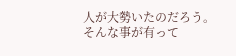人が大勢いたのだろう。そんな事が有って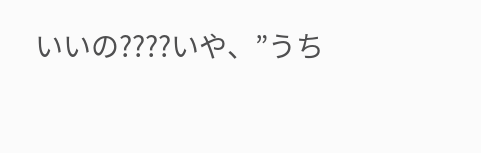いいの????いや、”うち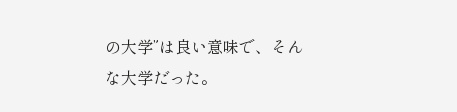の大学”は良い意味で、そんな大学だった。